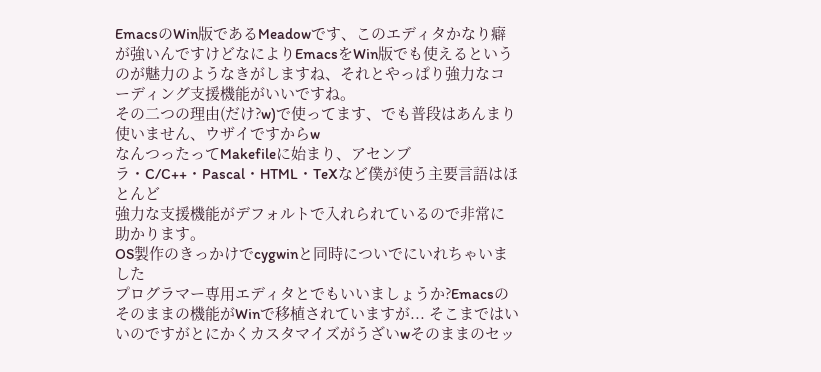EmacsのWin版であるMeadowです、このエディタかなり癖が強いんですけどなによりEmacsをWin版でも使えるというのが魅力のようなきがしますね、それとやっぱり強力なコーディング支援機能がいいですね。
その二つの理由(だけ?w)で使ってます、でも普段はあんまり使いません、ウザイですからw
なんつったってMakefileに始まり、アセンブラ・C/C++・Pascal・HTML・TeXなど僕が使う主要言語はほとんど
強力な支援機能がデフォルトで入れられているので非常に助かります。
OS製作のきっかけでcygwinと同時についでにいれちゃいました
プログラマー専用エディタとでもいいましょうか?Emacsのそのままの機能がWinで移植されていますが... そこまではいいのですがとにかくカスタマイズがうざいwそのままのセッ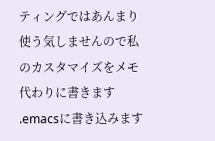ティングではあんまり使う気しませんので私のカスタマイズをメモ代わりに書きます
.emacsに書き込みます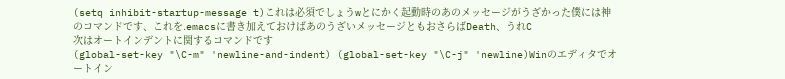(setq inhibit-startup-message t)これは必須でしょうwとにかく起動時のあのメッセージがうざかった僕には神のコマンドです、これを.emacsに書き加えておけばあのうざいメッセージともおさらばDeath、うれC
次はオートインデントに関するコマンドです
(global-set-key "\C-m" 'newline-and-indent) (global-set-key "\C-j" 'newline)Winのエディタでオートイン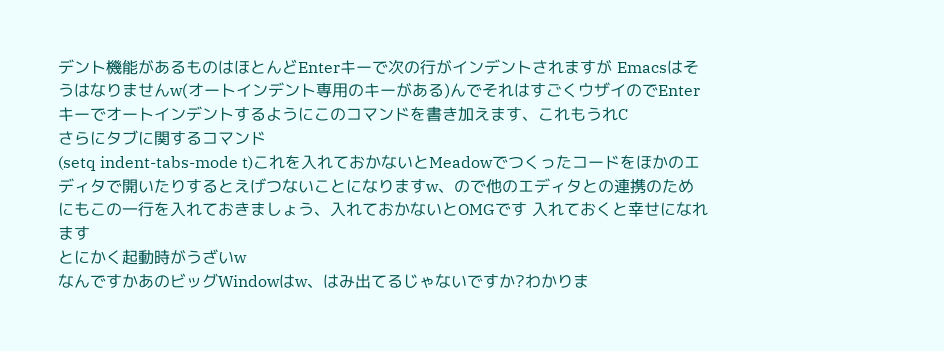デント機能があるものはほとんどEnterキーで次の行がインデントされますが Emacsはそうはなりませんw(オートインデント専用のキーがある)んでそれはすごくウザイのでEnterキーでオートインデントするようにこのコマンドを書き加えます、これもうれC
さらにタブに関するコマンド
(setq indent-tabs-mode t)これを入れておかないとMeadowでつくったコードをほかのエディタで開いたりするとえげつないことになりますw、ので他のエディタとの連携のためにもこの一行を入れておきましょう、入れておかないとOMGです 入れておくと幸せになれます
とにかく起動時がうざいw
なんですかあのビッグWindowはw、はみ出てるじゃないですか?わかりま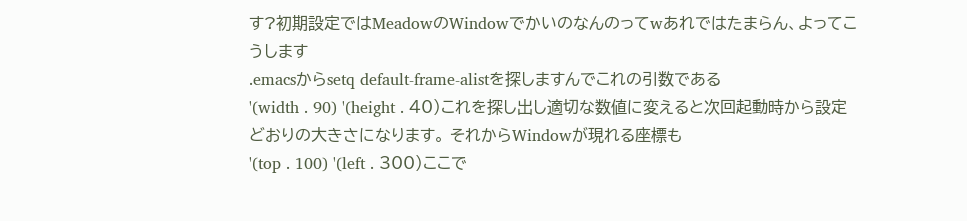す?初期設定ではMeadowのWindowでかいのなんのってwあれではたまらん、よってこうします
.emacsからsetq default-frame-alistを探しますんでこれの引数である
'(width . 90) '(height . 40)これを探し出し適切な数値に変えると次回起動時から設定どおりの大きさになります。 それからWindowが現れる座標も
'(top . 100) '(left . 300)ここで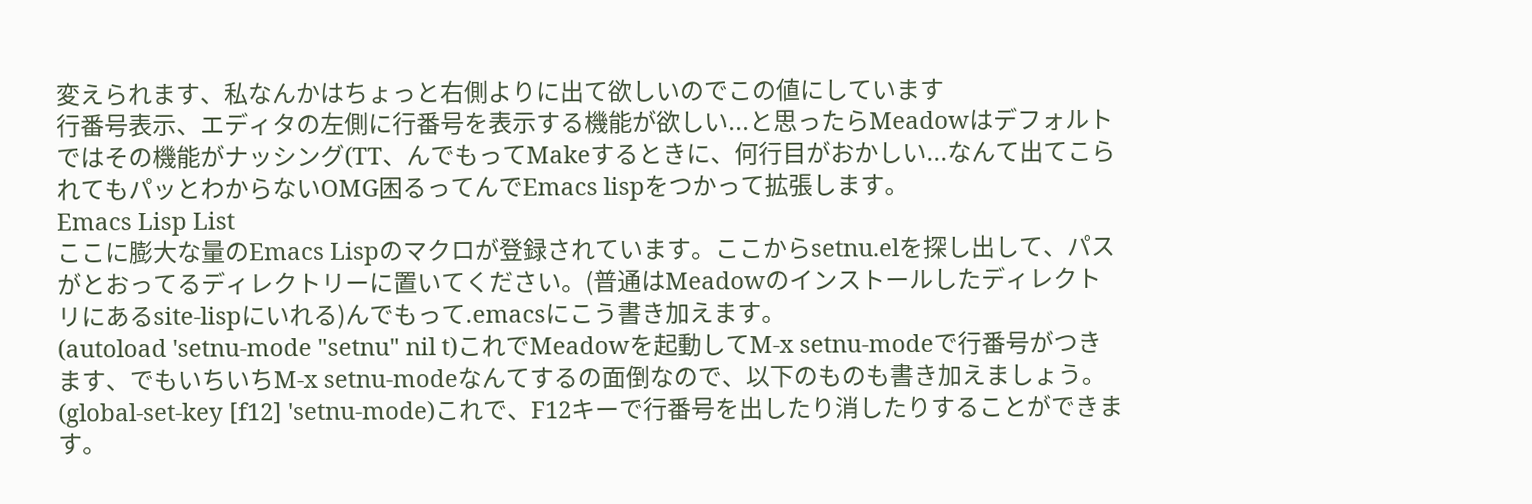変えられます、私なんかはちょっと右側よりに出て欲しいのでこの値にしています
行番号表示、エディタの左側に行番号を表示する機能が欲しい...と思ったらMeadowはデフォルトではその機能がナッシング(TT、んでもってMakeするときに、何行目がおかしい...なんて出てこられてもパッとわからないOMG困るってんでEmacs lispをつかって拡張します。
Emacs Lisp List
ここに膨大な量のEmacs Lispのマクロが登録されています。ここからsetnu.elを探し出して、パスがとおってるディレクトリーに置いてください。(普通はMeadowのインストールしたディレクトリにあるsite-lispにいれる)んでもって.emacsにこう書き加えます。
(autoload 'setnu-mode "setnu" nil t)これでMeadowを起動してM-x setnu-modeで行番号がつきます、でもいちいちM-x setnu-modeなんてするの面倒なので、以下のものも書き加えましょう。
(global-set-key [f12] 'setnu-mode)これで、F12キーで行番号を出したり消したりすることができます。